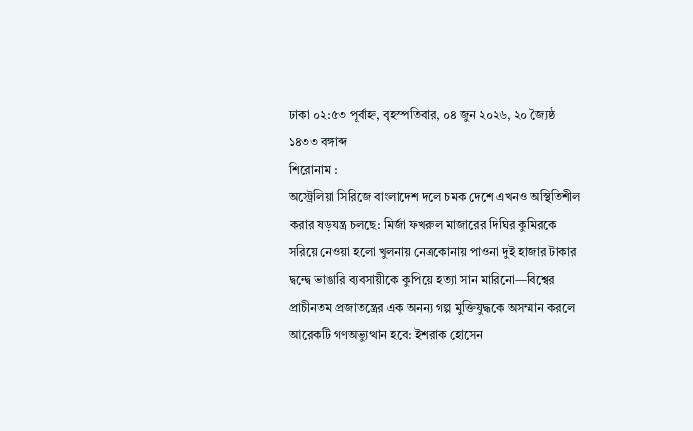ঢাকা ০২:৫৩ পূর্বাহ্ন, বৃহস্পতিবার, ০৪ জুন ২০২৬, ২০ জ্যৈষ্ঠ ১৪৩৩ বঙ্গাব্দ
শিরোনাম :
অস্ট্রেলিয়া সিরিজে বাংলাদেশ দলে চমক দেশে এখনও অস্থিতিশীল করার ষড়যন্ত্র চলছে: মির্জা ফখরুল মাজারের দিঘির কুমিরকে সরিয়ে নেওয়া হলো খুলনায় নেত্রকোনায় পাওনা দুই হাজার টাকার দ্বন্দ্বে ভাঙারি ব্যবসায়ীকে কুপিয়ে হত্যা সান মারিনো—বিশ্বের প্রাচীনতম প্রজাতন্ত্রের এক অনন্য গল্প মুক্তিযুদ্ধকে অসম্মান করলে আরেকটি গণঅভ্যুত্থান হবে: ইশরাক হোসেন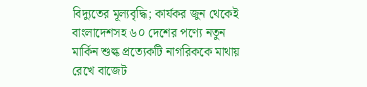বিদ্যুতের মূল্যবৃদ্ধি; কার্যকর জুন থেকেই বাংলাদেশসহ ৬০ দেশের পণ্যে নতুন মার্কিন শুল্ক প্রত্যেকটি নাগরিককে মাথায় রেখে বাজেট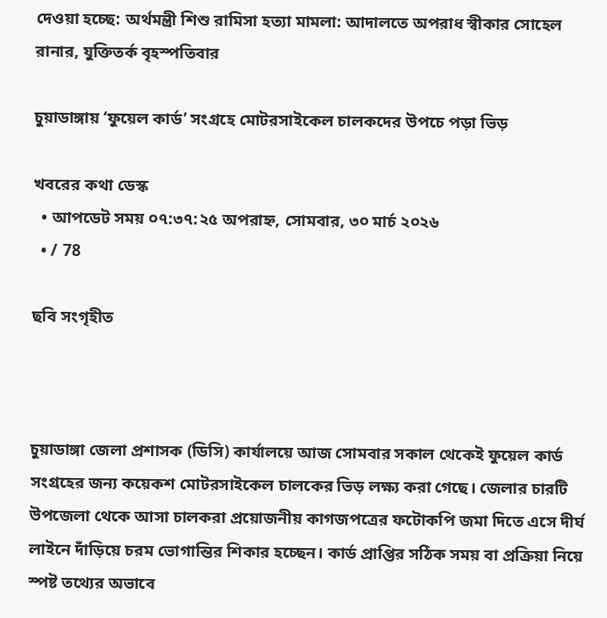দেওয়া হচ্ছে: অর্থমন্ত্রী শিশু রামিসা হত্যা মামলা: আদালতে অপরাধ স্বীকার সোহেল রানার, যুক্তিতর্ক বৃহস্পতিবার

চুয়াডাঙ্গায় ‘ফুয়েল কার্ড’ সংগ্রহে মোটরসাইকেল চালকদের উপচে পড়া ভিড়

খবরের কথা ডেস্ক
  • আপডেট সময় ০৭:৩৭:২৫ অপরাহ্ন, সোমবার, ৩০ মার্চ ২০২৬
  • / 78

ছবি সংগৃহীত



চুয়াডাঙ্গা জেলা প্রশাসক (ডিসি) কার্যালয়ে আজ সোমবার সকাল থেকেই ফুয়েল কার্ড সংগ্রহের জন্য কয়েকশ মোটরসাইকেল চালকের ভিড় লক্ষ্য করা গেছে। জেলার চারটি উপজেলা থেকে আসা চালকরা প্রয়োজনীয় কাগজপত্রের ফটোকপি জমা দিতে এসে দীর্ঘ লাইনে দাঁড়িয়ে চরম ভোগান্তির শিকার হচ্ছেন। কার্ড প্রাপ্তির সঠিক সময় বা প্রক্রিয়া নিয়ে স্পষ্ট তথ্যের অভাবে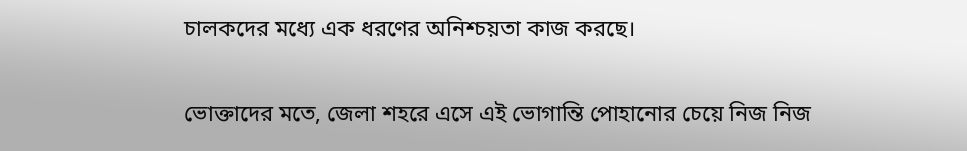চালকদের মধ্যে এক ধরণের অনিশ্চয়তা কাজ করছে।

ভোক্তাদের মতে, জেলা শহরে এসে এই ভোগান্তি পোহানোর চেয়ে নিজ নিজ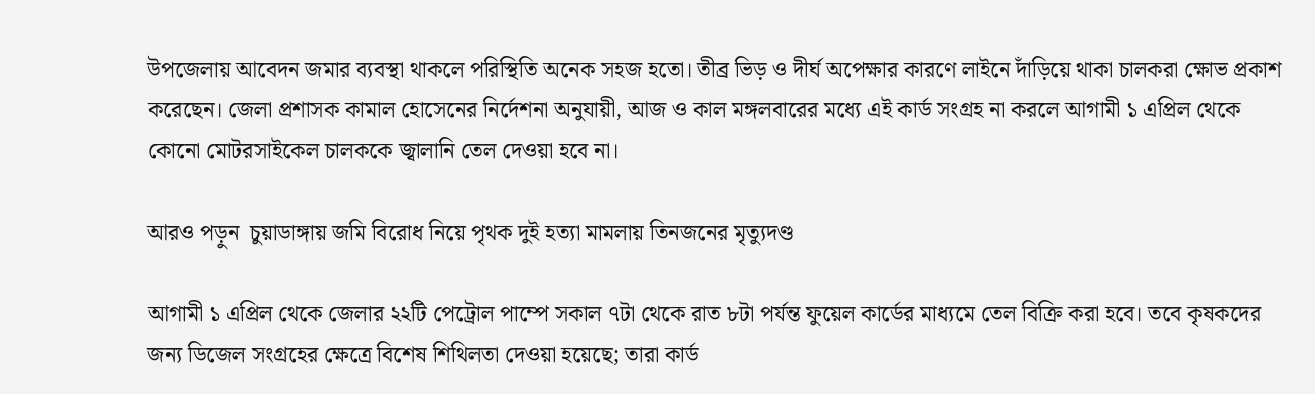উপজেলায় আবেদন জমার ব্যবস্থা থাকলে পরিস্থিতি অনেক সহজ হতো। তীব্র ভিড় ও দীর্ঘ অপেক্ষার কারণে লাইনে দাঁড়িয়ে থাকা চালকরা ক্ষোভ প্রকাশ করেছেন। জেলা প্রশাসক কামাল হোসেনের নির্দেশনা অনুযায়ী, আজ ও কাল মঙ্গলবারের মধ্যে এই কার্ড সংগ্রহ না করলে আগামী ১ এপ্রিল থেকে কোনো মোটরসাইকেল চালককে জ্বালানি তেল দেওয়া হবে না।

আরও পড়ুন  চুয়াডাঙ্গায় জমি বিরোধ নিয়ে পৃথক দুই হত্যা মামলায় তিনজনের মৃত্যুদণ্ড

আগামী ১ এপ্রিল থেকে জেলার ২২টি পেট্রোল পাম্পে সকাল ৭টা থেকে রাত ৮টা পর্যন্ত ফুয়েল কার্ডের মাধ্যমে তেল বিক্রি করা হবে। তবে কৃষকদের জন্য ডিজেল সংগ্রহের ক্ষেত্রে বিশেষ শিথিলতা দেওয়া হয়েছে; তারা কার্ড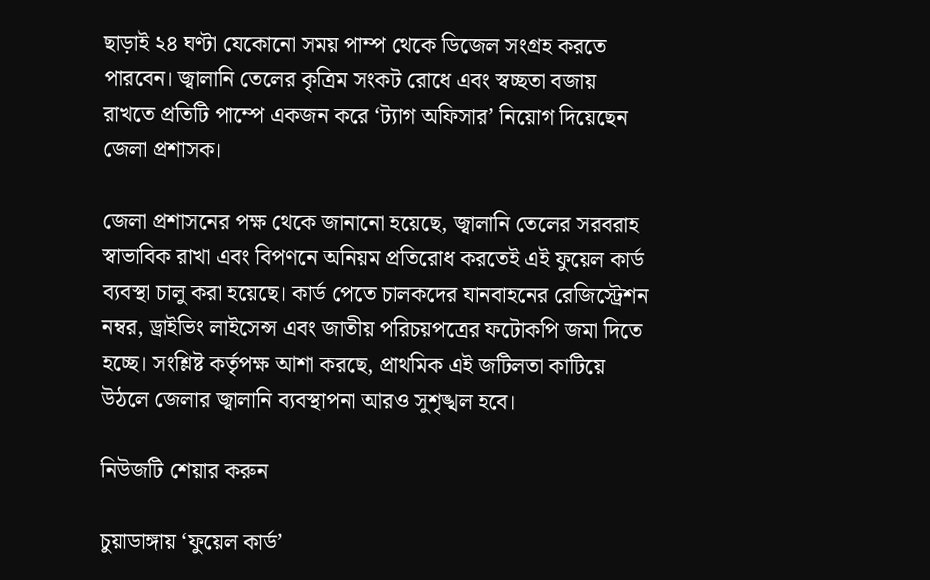ছাড়াই ২৪ ঘণ্টা যেকোনো সময় পাম্প থেকে ডিজেল সংগ্রহ করতে পারবেন। জ্বালানি তেলের কৃত্রিম সংকট রোধে এবং স্বচ্ছতা বজায় রাখতে প্রতিটি পাম্পে একজন করে ‘ট্যাগ অফিসার’ নিয়োগ দিয়েছেন জেলা প্রশাসক।

জেলা প্রশাসনের পক্ষ থেকে জানানো হয়েছে, জ্বালানি তেলের সরবরাহ স্বাভাবিক রাখা এবং বিপণনে অনিয়ম প্রতিরোধ করতেই এই ফুয়েল কার্ড ব্যবস্থা চালু করা হয়েছে। কার্ড পেতে চালকদের যানবাহনের রেজিস্ট্রেশন নম্বর, ড্রাইভিং লাইসেন্স এবং জাতীয় পরিচয়পত্রের ফটোকপি জমা দিতে হচ্ছে। সংশ্লিষ্ট কর্তৃপক্ষ আশা করছে, প্রাথমিক এই জটিলতা কাটিয়ে উঠলে জেলার জ্বালানি ব্যবস্থাপনা আরও সুশৃঙ্খল হবে।

নিউজটি শেয়ার করুন

চুয়াডাঙ্গায় ‘ফুয়েল কার্ড’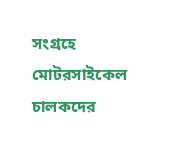সংগ্রহে মোটরসাইকেল চালকদের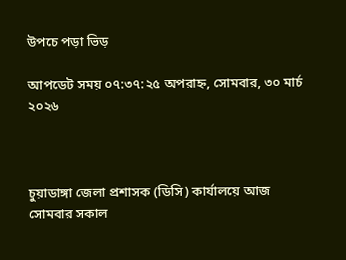উপচে পড়া ভিড়

আপডেট সময় ০৭:৩৭:২৫ অপরাহ্ন, সোমবার, ৩০ মার্চ ২০২৬



চুয়াডাঙ্গা জেলা প্রশাসক (ডিসি) কার্যালয়ে আজ সোমবার সকাল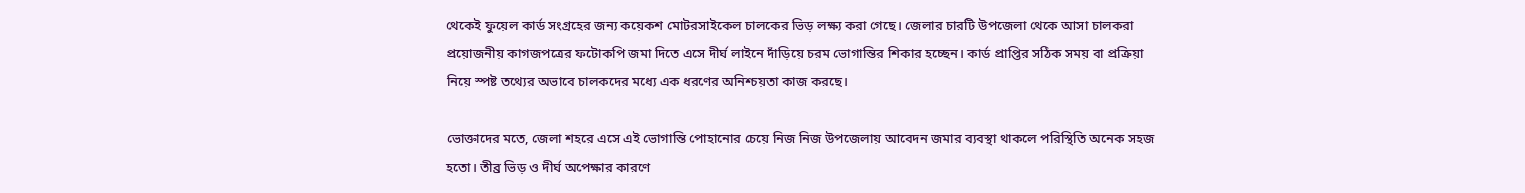থেকেই ফুয়েল কার্ড সংগ্রহের জন্য কয়েকশ মোটরসাইকেল চালকের ভিড় লক্ষ্য করা গেছে। জেলার চারটি উপজেলা থেকে আসা চালকরা প্রয়োজনীয় কাগজপত্রের ফটোকপি জমা দিতে এসে দীর্ঘ লাইনে দাঁড়িয়ে চরম ভোগান্তির শিকার হচ্ছেন। কার্ড প্রাপ্তির সঠিক সময় বা প্রক্রিয়া নিয়ে স্পষ্ট তথ্যের অভাবে চালকদের মধ্যে এক ধরণের অনিশ্চয়তা কাজ করছে।

ভোক্তাদের মতে, জেলা শহরে এসে এই ভোগান্তি পোহানোর চেয়ে নিজ নিজ উপজেলায় আবেদন জমার ব্যবস্থা থাকলে পরিস্থিতি অনেক সহজ হতো। তীব্র ভিড় ও দীর্ঘ অপেক্ষার কারণে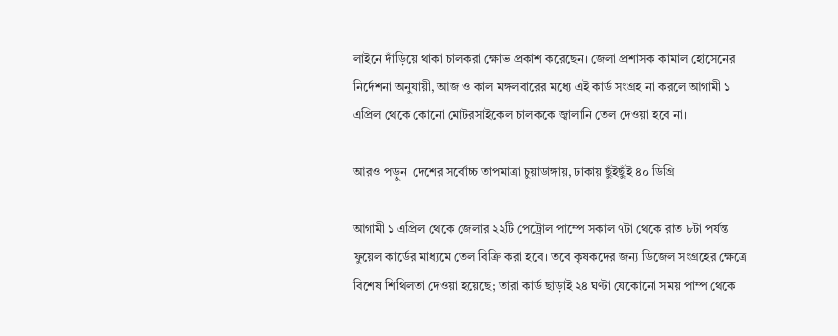লাইনে দাঁড়িয়ে থাকা চালকরা ক্ষোভ প্রকাশ করেছেন। জেলা প্রশাসক কামাল হোসেনের নির্দেশনা অনুযায়ী, আজ ও কাল মঙ্গলবারের মধ্যে এই কার্ড সংগ্রহ না করলে আগামী ১ এপ্রিল থেকে কোনো মোটরসাইকেল চালককে জ্বালানি তেল দেওয়া হবে না।

আরও পড়ুন  দেশের সর্বোচ্চ তাপমাত্রা চুয়াডাঙ্গায়, ঢাকায় ছুঁইছুঁই ৪০ ডিগ্রি

আগামী ১ এপ্রিল থেকে জেলার ২২টি পেট্রোল পাম্পে সকাল ৭টা থেকে রাত ৮টা পর্যন্ত ফুয়েল কার্ডের মাধ্যমে তেল বিক্রি করা হবে। তবে কৃষকদের জন্য ডিজেল সংগ্রহের ক্ষেত্রে বিশেষ শিথিলতা দেওয়া হয়েছে; তারা কার্ড ছাড়াই ২৪ ঘণ্টা যেকোনো সময় পাম্প থেকে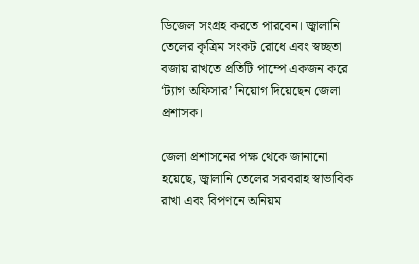ডিজেল সংগ্রহ করতে পারবেন। জ্বালানি তেলের কৃত্রিম সংকট রোধে এবং স্বচ্ছতা বজায় রাখতে প্রতিটি পাম্পে একজন করে ‘ট্যাগ অফিসার’ নিয়োগ দিয়েছেন জেলা প্রশাসক।

জেলা প্রশাসনের পক্ষ থেকে জানানো হয়েছে, জ্বালানি তেলের সরবরাহ স্বাভাবিক রাখা এবং বিপণনে অনিয়ম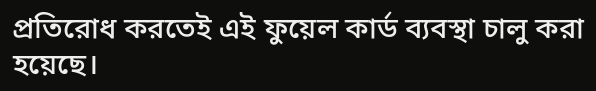প্রতিরোধ করতেই এই ফুয়েল কার্ড ব্যবস্থা চালু করা হয়েছে।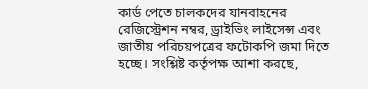কার্ড পেতে চালকদের যানবাহনের রেজিস্ট্রেশন নম্বর, ড্রাইভিং লাইসেন্স এবং জাতীয় পরিচয়পত্রের ফটোকপি জমা দিতে হচ্ছে। সংশ্লিষ্ট কর্তৃপক্ষ আশা করছে,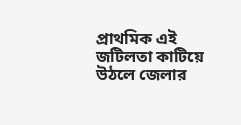প্রাথমিক এই জটিলতা কাটিয়ে উঠলে জেলার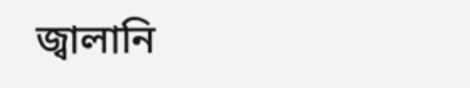জ্বালানি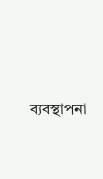ব্যবস্থাপনা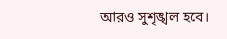আরও সুশৃঙ্খল হবে।